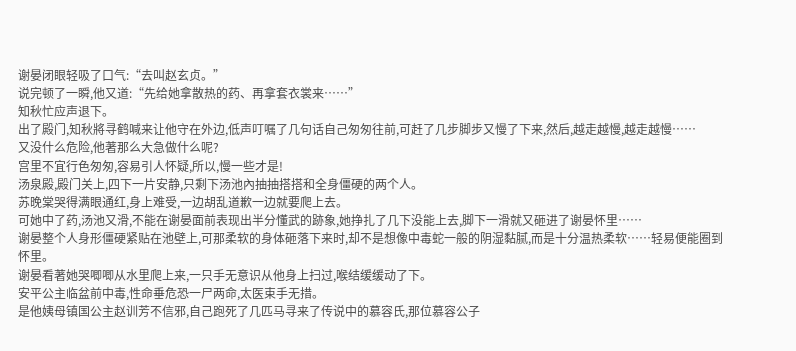谢晏闭眼轻吸了口气:“去叫赵玄贞。”
说完顿了一瞬,他又道:“先给她拿散热的药、再拿套衣裳来……”
知秋忙应声退下。
出了殿门,知秋將寻鹤喊来让他守在外边,低声叮嘱了几句话自己匆匆往前,可赶了几步脚步又慢了下来,然后,越走越慢,越走越慢……
又没什么危险,他著那么大急做什么呢?
宫里不宜行色匆匆,容易引人怀疑,所以,慢一些才是!
汤泉殿,殿门关上,四下一片安静,只剩下汤池內抽抽搭搭和全身僵硬的两个人。
苏晚棠哭得满眼通红,身上难受,一边胡乱道歉一边就要爬上去。
可她中了药,汤池又滑,不能在谢晏面前表现出半分懂武的跡象,她挣扎了几下没能上去,脚下一滑就又砸进了谢晏怀里……
谢晏整个人身形僵硬紧贴在池壁上,可那柔软的身体砸落下来时,却不是想像中毒蛇一般的阴湿黏腻,而是十分温热柔软……轻易便能圈到怀里。
谢晏看著她哭唧唧从水里爬上来,一只手无意识从他身上扫过,喉结缓缓动了下。
安平公主临盆前中毒,性命垂危恐一尸两命,太医束手无措。
是他姨母镇国公主赵训芳不信邪,自己跑死了几匹马寻来了传说中的慕容氏,那位慕容公子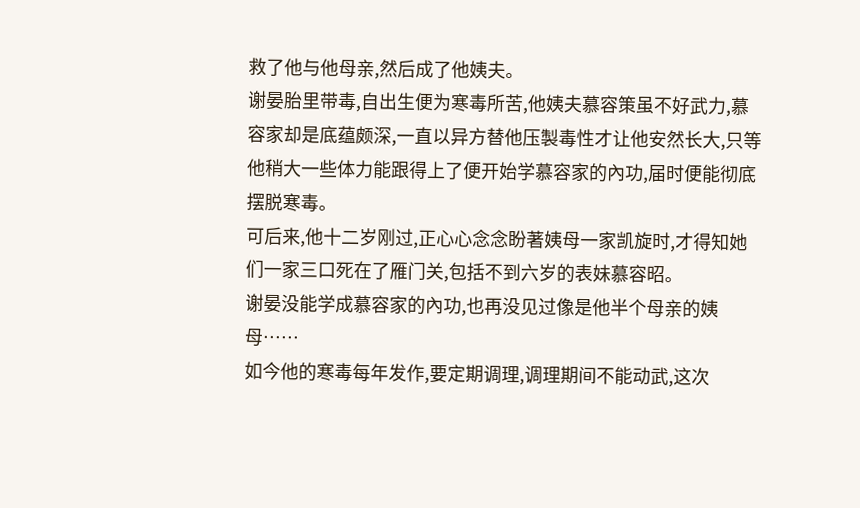救了他与他母亲,然后成了他姨夫。
谢晏胎里带毒,自出生便为寒毒所苦,他姨夫慕容策虽不好武力,慕容家却是底蕴颇深,一直以异方替他压製毒性才让他安然长大,只等他稍大一些体力能跟得上了便开始学慕容家的內功,届时便能彻底摆脱寒毒。
可后来,他十二岁刚过,正心心念念盼著姨母一家凯旋时,才得知她们一家三口死在了雁门关,包括不到六岁的表妹慕容昭。
谢晏没能学成慕容家的內功,也再没见过像是他半个母亲的姨母……
如今他的寒毒每年发作,要定期调理,调理期间不能动武,这次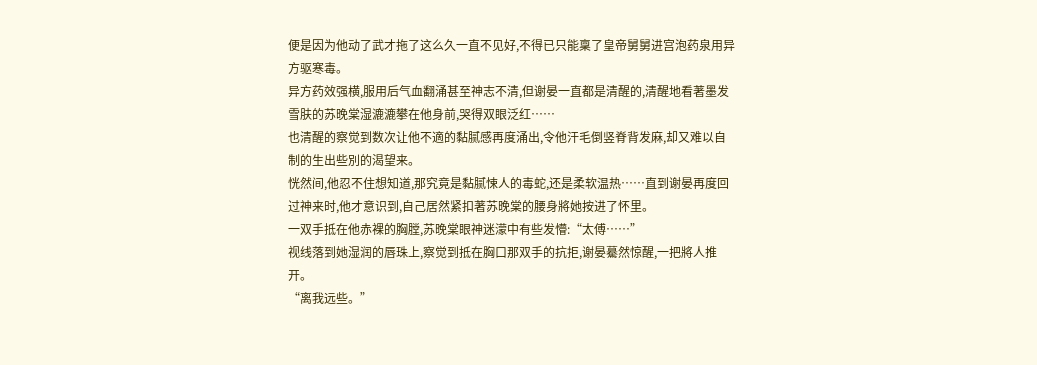便是因为他动了武才拖了这么久一直不见好,不得已只能稟了皇帝舅舅进宫泡药泉用异方驱寒毒。
异方药效强横,服用后气血翻涌甚至神志不清,但谢晏一直都是清醒的,清醒地看著墨发雪肤的苏晚棠湿漉漉攀在他身前,哭得双眼泛红……
也清醒的察觉到数次让他不適的黏腻感再度涌出,令他汗毛倒竖脊背发麻,却又难以自制的生出些別的渴望来。
恍然间,他忍不住想知道,那究竟是黏腻悚人的毒蛇,还是柔软温热……直到谢晏再度回过神来时,他才意识到,自己居然紧扣著苏晚棠的腰身將她按进了怀里。
一双手抵在他赤裸的胸膛,苏晚棠眼神迷濛中有些发懵:“太傅……”
视线落到她湿润的唇珠上,察觉到抵在胸口那双手的抗拒,谢晏驀然惊醒,一把將人推开。
“离我远些。”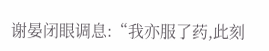谢晏闭眼调息:“我亦服了药,此刻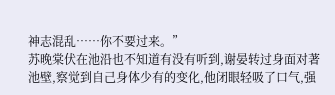神志混乱……你不要过来。”
苏晚棠伏在池沿也不知道有没有听到,谢晏转过身面对著池壁,察觉到自己身体少有的变化,他闭眼轻吸了口气,强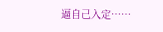逼自己入定……